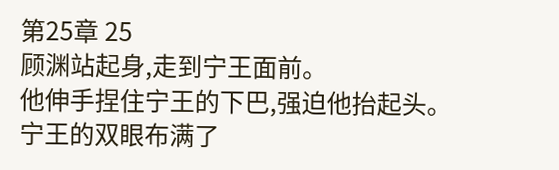第25章 25
顾渊站起身,走到宁王面前。
他伸手捏住宁王的下巴,强迫他抬起头。
宁王的双眼布满了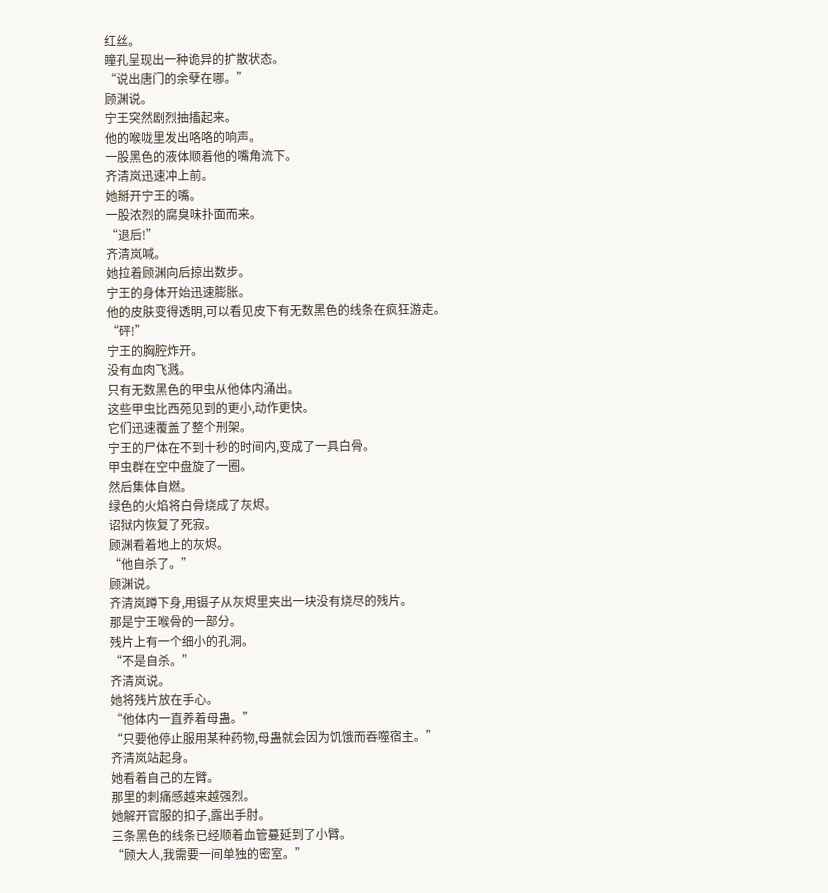红丝。
瞳孔呈现出一种诡异的扩散状态。
“说出唐门的余孽在哪。”
顾渊说。
宁王突然剧烈抽搐起来。
他的喉咙里发出咯咯的响声。
一股黑色的液体顺着他的嘴角流下。
齐清岚迅速冲上前。
她掰开宁王的嘴。
一股浓烈的腐臭味扑面而来。
“退后!”
齐清岚喊。
她拉着顾渊向后掠出数步。
宁王的身体开始迅速膨胀。
他的皮肤变得透明,可以看见皮下有无数黑色的线条在疯狂游走。
“砰!”
宁王的胸腔炸开。
没有血肉飞溅。
只有无数黑色的甲虫从他体内涌出。
这些甲虫比西苑见到的更小,动作更快。
它们迅速覆盖了整个刑架。
宁王的尸体在不到十秒的时间内,变成了一具白骨。
甲虫群在空中盘旋了一圈。
然后集体自燃。
绿色的火焰将白骨烧成了灰烬。
诏狱内恢复了死寂。
顾渊看着地上的灰烬。
“他自杀了。”
顾渊说。
齐清岚蹲下身,用镊子从灰烬里夹出一块没有烧尽的残片。
那是宁王喉骨的一部分。
残片上有一个细小的孔洞。
“不是自杀。”
齐清岚说。
她将残片放在手心。
“他体内一直养着母蛊。”
“只要他停止服用某种药物,母蛊就会因为饥饿而吞噬宿主。”
齐清岚站起身。
她看着自己的左臂。
那里的刺痛感越来越强烈。
她解开官服的扣子,露出手肘。
三条黑色的线条已经顺着血管蔓延到了小臂。
“顾大人,我需要一间单独的密室。”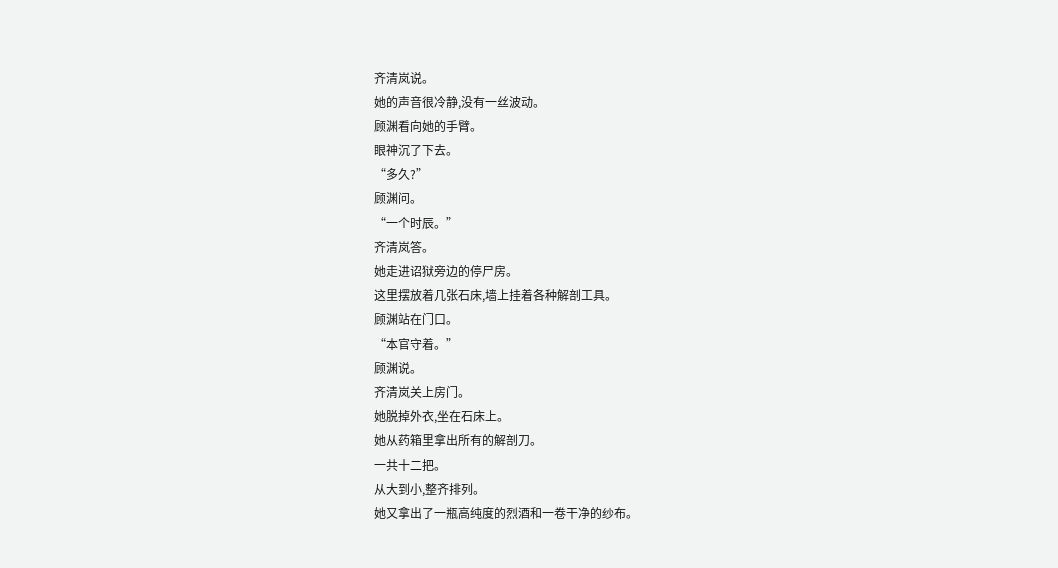齐清岚说。
她的声音很冷静,没有一丝波动。
顾渊看向她的手臂。
眼神沉了下去。
“多久?”
顾渊问。
“一个时辰。”
齐清岚答。
她走进诏狱旁边的停尸房。
这里摆放着几张石床,墙上挂着各种解剖工具。
顾渊站在门口。
“本官守着。”
顾渊说。
齐清岚关上房门。
她脱掉外衣,坐在石床上。
她从药箱里拿出所有的解剖刀。
一共十二把。
从大到小,整齐排列。
她又拿出了一瓶高纯度的烈酒和一卷干净的纱布。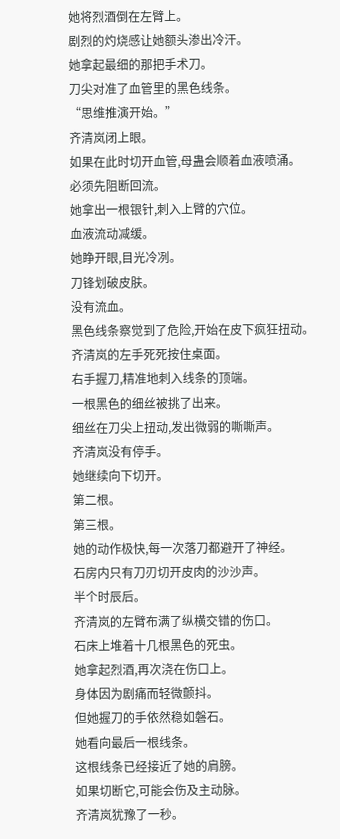她将烈酒倒在左臂上。
剧烈的灼烧感让她额头渗出冷汗。
她拿起最细的那把手术刀。
刀尖对准了血管里的黑色线条。
“思维推演开始。”
齐清岚闭上眼。
如果在此时切开血管,母蛊会顺着血液喷涌。
必须先阻断回流。
她拿出一根银针,刺入上臂的穴位。
血液流动减缓。
她睁开眼,目光冷冽。
刀锋划破皮肤。
没有流血。
黑色线条察觉到了危险,开始在皮下疯狂扭动。
齐清岚的左手死死按住桌面。
右手握刀,精准地刺入线条的顶端。
一根黑色的细丝被挑了出来。
细丝在刀尖上扭动,发出微弱的嘶嘶声。
齐清岚没有停手。
她继续向下切开。
第二根。
第三根。
她的动作极快,每一次落刀都避开了神经。
石房内只有刀刃切开皮肉的沙沙声。
半个时辰后。
齐清岚的左臂布满了纵横交错的伤口。
石床上堆着十几根黑色的死虫。
她拿起烈酒,再次浇在伤口上。
身体因为剧痛而轻微颤抖。
但她握刀的手依然稳如磐石。
她看向最后一根线条。
这根线条已经接近了她的肩膀。
如果切断它,可能会伤及主动脉。
齐清岚犹豫了一秒。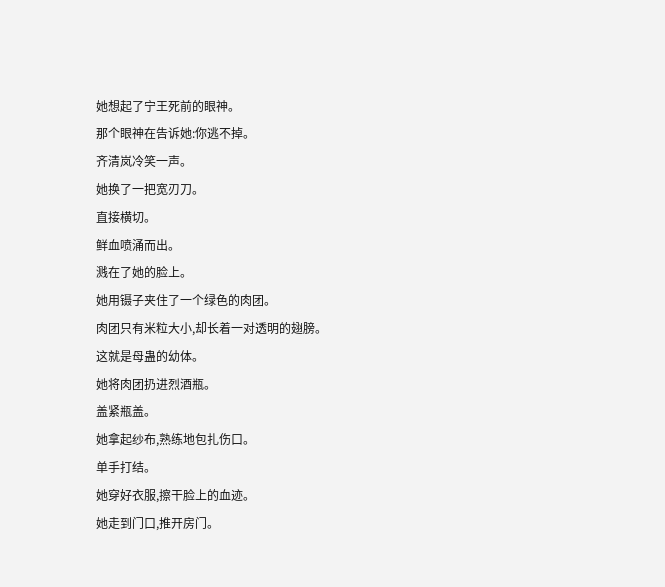她想起了宁王死前的眼神。
那个眼神在告诉她:你逃不掉。
齐清岚冷笑一声。
她换了一把宽刃刀。
直接横切。
鲜血喷涌而出。
溅在了她的脸上。
她用镊子夹住了一个绿色的肉团。
肉团只有米粒大小,却长着一对透明的翅膀。
这就是母蛊的幼体。
她将肉团扔进烈酒瓶。
盖紧瓶盖。
她拿起纱布,熟练地包扎伤口。
单手打结。
她穿好衣服,擦干脸上的血迹。
她走到门口,推开房门。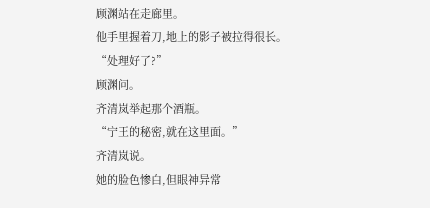顾渊站在走廊里。
他手里握着刀,地上的影子被拉得很长。
“处理好了?”
顾渊问。
齐清岚举起那个酒瓶。
“宁王的秘密,就在这里面。”
齐清岚说。
她的脸色惨白,但眼神异常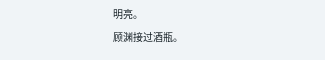明亮。
顾渊接过酒瓶。